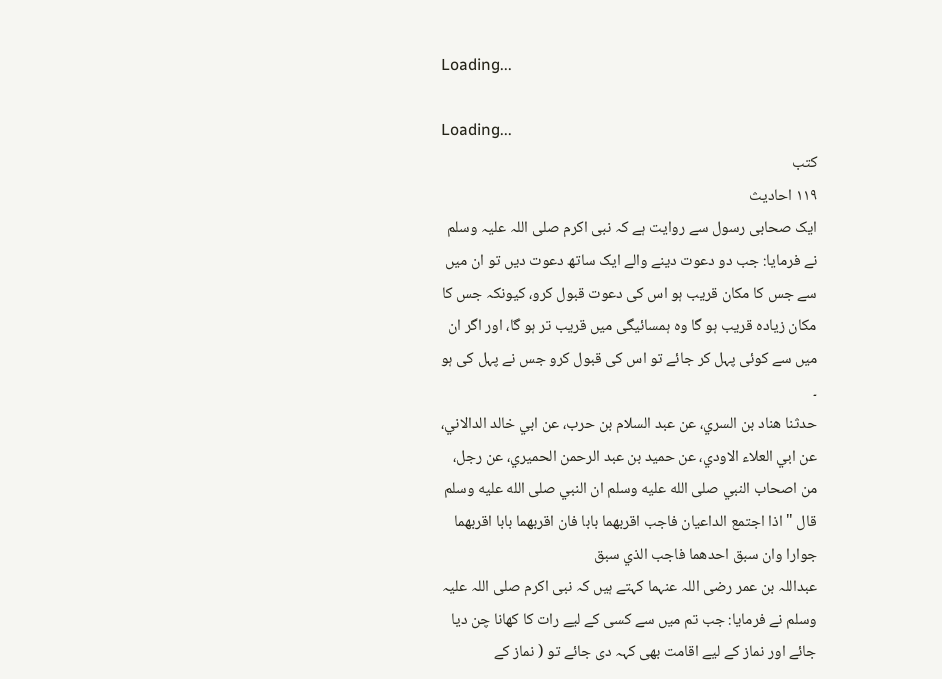Loading...

Loading...
کتب
۱۱۹ احادیث
ایک صحابی رسول سے روایت ہے کہ نبی اکرم صلی اللہ علیہ وسلم نے فرمایا: جب دو دعوت دینے والے ایک ساتھ دعوت دیں تو ان میں سے جس کا مکان قریب ہو اس کی دعوت قبول کرو، کیونکہ جس کا مکان زیادہ قریب ہو گا وہ ہمسائیگی میں قریب تر ہو گا، اور اگر ان میں سے کوئی پہل کر جائے تو اس کی قبول کرو جس نے پہل کی ہو ۔
حدثنا هناد بن السري، عن عبد السلام بن حرب، عن ابي خالد الدالاني، عن ابي العلاء الاودي، عن حميد بن عبد الرحمن الحميري، عن رجل، من اصحاب النبي صلى الله عليه وسلم ان النبي صلى الله عليه وسلم قال " اذا اجتمع الداعيان فاجب اقربهما بابا فان اقربهما بابا اقربهما جوارا وان سبق احدهما فاجب الذي سبق
عبداللہ بن عمر رضی اللہ عنہما کہتے ہیں کہ نبی اکرم صلی اللہ علیہ وسلم نے فرمایا: جب تم میں سے کسی کے لیے رات کا کھانا چن دیا جائے اور نماز کے لیے اقامت بھی کہہ دی جائے تو ( نماز کے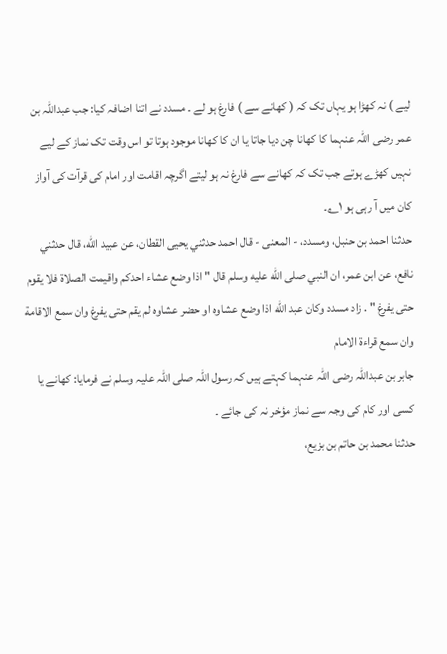لیے ) نہ کھڑا ہو یہاں تک کہ ( کھانے سے ) فارغ ہو لے ۔ مسدد نے اتنا اضافہ کیا: جب عبداللہ بن عمر رضی اللہ عنہما کا کھانا چن دیا جاتا یا ان کا کھانا موجود ہوتا تو اس وقت تک نماز کے لیے نہیں کھڑے ہوتے جب تک کہ کھانے سے فارغ نہ ہو لیتے اگرچہ اقامت اور امام کی قرآت کی آواز کان میں آ رہی ہو ۱؎۔
حدثنا احمد بن حنبل، ومسدد، - المعنى - قال احمد حدثني يحيى القطان، عن عبيد الله، قال حدثني نافع، عن ابن عمر، ان النبي صلى الله عليه وسلم قال " اذا وضع عشاء احدكم واقيمت الصلاة فلا يقوم حتى يفرغ " . زاد مسدد وكان عبد الله اذا وضع عشاوه او حضر عشاوه لم يقم حتى يفرغ وان سمع الاقامة وان سمع قراءة الامام
جابر بن عبداللہ رضی اللہ عنہما کہتے ہیں کہ رسول اللہ صلی اللہ علیہ وسلم نے فرمایا: کھانے یا کسی اور کام کی وجہ سے نماز مؤخر نہ کی جائے ۔
حدثنا محمد بن حاتم بن بزيع،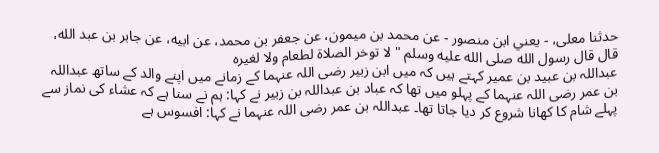حدثنا معلى، - يعني ابن منصور - عن محمد بن ميمون، عن جعفر بن محمد، عن ابيه، عن جابر بن عبد الله، قال قال رسول الله صلى الله عليه وسلم " لا توخر الصلاة لطعام ولا لغيره
عبداللہ بن عبید بن عمیر کہتے ہیں کہ میں ابن زبیر رضی اللہ عنہما کے زمانے میں اپنے والد کے ساتھ عبداللہ بن عمر رضی اللہ عنہما کے پہلو میں تھا کہ عباد بن عبداللہ بن زبیر نے کہا: ہم نے سنا ہے کہ عشاء کی نماز سے پہلے شام کا کھانا شروع کر دیا جاتا تھا۔ عبداللہ بن عمر رضی اللہ عنہما نے کہا: افسوس ہے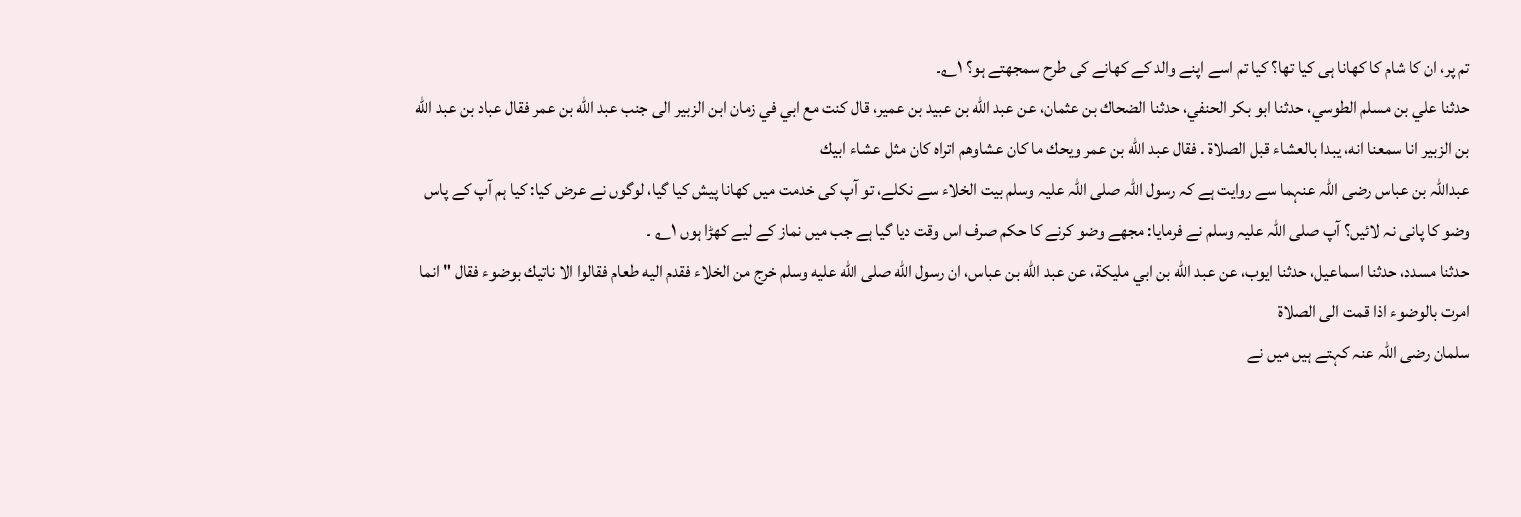تم پر، ان کا شام کا کھانا ہی کیا تھا؟ کیا تم اسے اپنے والد کے کھانے کی طرح سمجھتے ہو؟ ۱؎۔
حدثنا علي بن مسلم الطوسي، حدثنا ابو بكر الحنفي، حدثنا الضحاك بن عثمان، عن عبد الله بن عبيد بن عمير، قال كنت مع ابي في زمان ابن الزبير الى جنب عبد الله بن عمر فقال عباد بن عبد الله بن الزبير انا سمعنا انه، يبدا بالعشاء قبل الصلاة . فقال عبد الله بن عمر ويحك ما كان عشاوهم اتراه كان مثل عشاء ابيك
عبداللہ بن عباس رضی اللہ عنہما سے روایت ہے کہ رسول اللہ صلی اللہ علیہ وسلم بیت الخلاء سے نکلے، تو آپ کی خدمت میں کھانا پیش کیا گیا، لوگوں نے عرض کیا: کیا ہم آپ کے پاس وضو کا پانی نہ لائیں؟ آپ صلی اللہ علیہ وسلم نے فرمایا: مجھے وضو کرنے کا حکم صرف اس وقت دیا گیا ہے جب میں نماز کے لیے کھڑا ہوں ۱؎ ۔
حدثنا مسدد، حدثنا اسماعيل، حدثنا ايوب، عن عبد الله بن ابي مليكة، عن عبد الله بن عباس، ان رسول الله صلى الله عليه وسلم خرج من الخلاء فقدم اليه طعام فقالوا الا ناتيك بوضوء فقال " انما امرت بالوضوء اذا قمت الى الصلاة
سلمان رضی اللہ عنہ کہتے ہیں میں نے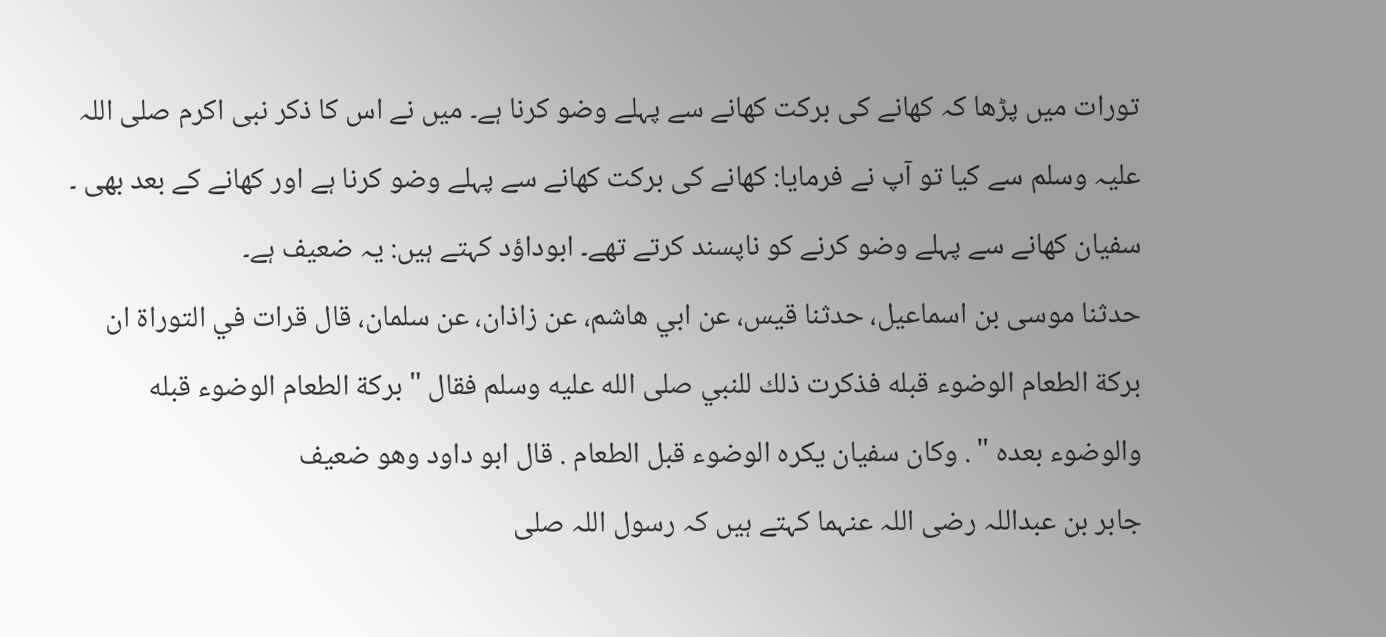تورات میں پڑھا کہ کھانے کی برکت کھانے سے پہلے وضو کرنا ہے۔ میں نے اس کا ذکر نبی اکرم صلی اللہ علیہ وسلم سے کیا تو آپ نے فرمایا: کھانے کی برکت کھانے سے پہلے وضو کرنا ہے اور کھانے کے بعد بھی ۔ سفیان کھانے سے پہلے وضو کرنے کو ناپسند کرتے تھے۔ ابوداؤد کہتے ہیں: یہ ضعیف ہے۔
حدثنا موسى بن اسماعيل، حدثنا قيس، عن ابي هاشم، عن زاذان، عن سلمان، قال قرات في التوراة ان بركة الطعام الوضوء قبله فذكرت ذلك للنبي صلى الله عليه وسلم فقال " بركة الطعام الوضوء قبله والوضوء بعده " . وكان سفيان يكره الوضوء قبل الطعام . قال ابو داود وهو ضعيف
جابر بن عبداللہ رضی اللہ عنہما کہتے ہیں کہ رسول اللہ صلی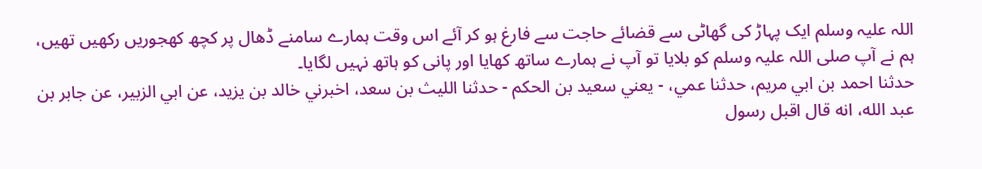اللہ علیہ وسلم ایک پہاڑ کی گھاٹی سے قضائے حاجت سے فارغ ہو کر آئے اس وقت ہمارے سامنے ڈھال پر کچھ کھجوریں رکھیں تھیں، ہم نے آپ صلی اللہ علیہ وسلم کو بلایا تو آپ نے ہمارے ساتھ کھایا اور پانی کو ہاتھ نہیں لگایا۔
حدثنا احمد بن ابي مريم، حدثنا عمي، - يعني سعيد بن الحكم - حدثنا الليث بن سعد، اخبرني خالد بن يزيد، عن ابي الزبير، عن جابر بن عبد الله، انه قال اقبل رسول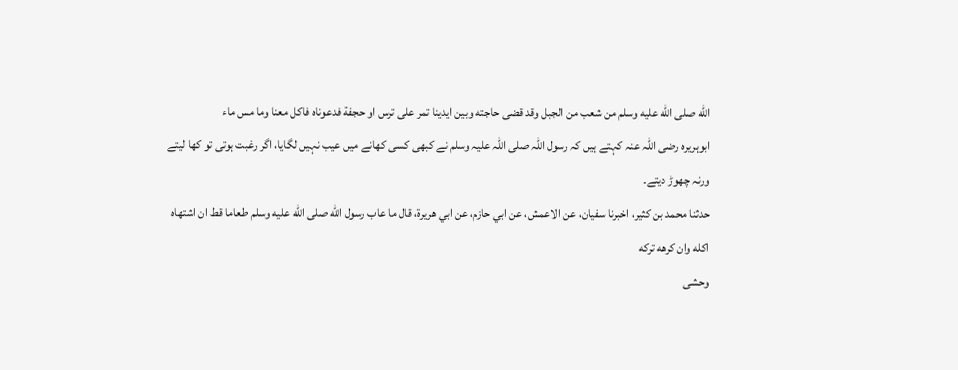الله صلى الله عليه وسلم من شعب من الجبل وقد قضى حاجته وبين ايدينا تمر على ترس او حجفة فدعوناه فاكل معنا وما مس ماء
ابوہریرہ رضی اللہ عنہ کہتے ہیں کہ رسول اللہ صلی اللہ علیہ وسلم نے کبھی کسی کھانے میں عیب نہیں لگایا، اگر رغبت ہوتی تو کھا لیتے ورنہ چھوڑ دیتے۔
حدثنا محمد بن كثير، اخبرنا سفيان، عن الاعمش، عن ابي حازم، عن ابي هريرة، قال ما عاب رسول الله صلى الله عليه وسلم طعاما قط ان اشتهاه اكله وان كرهه تركه
وحشی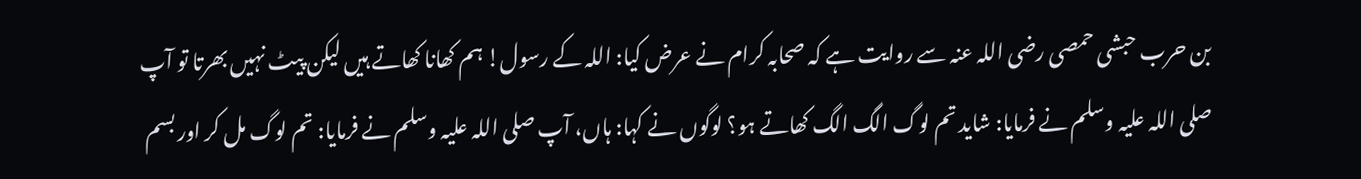بن حرب حبشی حمصی رضی اللہ عنہ سے روایت ہے کہ صحابہ کرام نے عرض کیا: اللہ کے رسول! ہم کھانا کھاتے ہیں لیکن پیٹ نہیں بھرتا تو آپ صلی اللہ علیہ وسلم نے فرمایا: شاید تم لوگ الگ الگ کھاتے ہو؟ لوگوں نے کہا: ہاں، آپ صلی اللہ علیہ وسلم نے فرمایا: تم لوگ مل کر اور بسم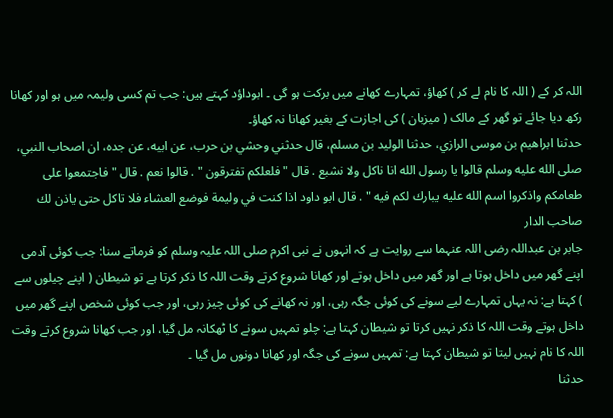اللہ کر کے ( اللہ کا نام لے کر ) کھاؤ، تمہارے کھانے میں برکت ہو گی ۔ ابوداؤد کہتے ہیں: جب تم کسی ولیمہ میں ہو اور کھانا رکھ دیا جائے تو گھر کے مالک ( میزبان ) کی اجازت کے بغیر کھانا نہ کھاؤ۔
حدثنا ابراهيم بن موسى الرازي، حدثنا الوليد بن مسلم، قال حدثني وحشي بن حرب، عن ابيه، عن جده، ان اصحاب النبي، صلى الله عليه وسلم قالوا يا رسول الله انا ناكل ولا نشبع . قال " فلعلكم تفترقون " . قالوا نعم . قال " فاجتمعوا على طعامكم واذكروا اسم الله عليه يبارك لكم فيه " . قال ابو داود اذا كنت في وليمة فوضع العشاء فلا تاكل حتى ياذن لك صاحب الدار
جابر بن عبداللہ رضی اللہ عنہما سے روایت ہے کہ انہوں نے نبی اکرم صلی اللہ علیہ وسلم کو فرماتے سنا: جب کوئی آدمی اپنے گھر میں داخل ہوتا ہے اور گھر میں داخل ہوتے اور کھانا شروع کرتے وقت اللہ کا ذکر کرتا ہے تو شیطان ( اپنے چیلوں سے ) کہتا ہے: نہ یہاں تمہارے لیے سونے کی کوئی جگہ رہی، اور نہ کھانے کی کوئی چیز رہی، اور جب کوئی شخص اپنے گھر میں داخل ہوتے وقت اللہ کا ذکر نہیں کرتا تو شیطان کہتا ہے: چلو تمہیں سونے کا ٹھکانہ مل گیا، اور جب کھانا شروع کرتے وقت اللہ کا نام نہیں لیتا تو شیطان کہتا ہے: تمہیں سونے کی جگہ اور کھانا دونوں مل گیا ۔
حدثنا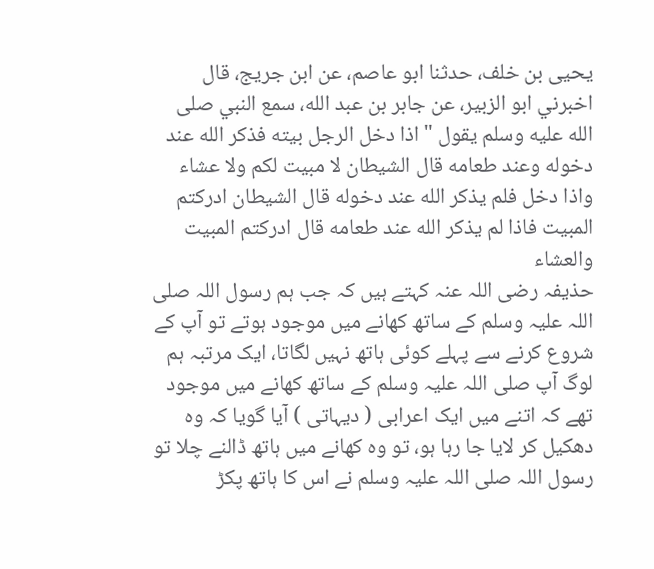يحيى بن خلف، حدثنا ابو عاصم، عن ابن جريج، قال اخبرني ابو الزبير، عن جابر بن عبد الله، سمع النبي صلى الله عليه وسلم يقول " اذا دخل الرجل بيته فذكر الله عند دخوله وعند طعامه قال الشيطان لا مبيت لكم ولا عشاء واذا دخل فلم يذكر الله عند دخوله قال الشيطان ادركتم المبيت فاذا لم يذكر الله عند طعامه قال ادركتم المبيت والعشاء
حذیفہ رضی اللہ عنہ کہتے ہیں کہ جب ہم رسول اللہ صلی اللہ علیہ وسلم کے ساتھ کھانے میں موجود ہوتے تو آپ کے شروع کرنے سے پہلے کوئی ہاتھ نہیں لگاتا، ایک مرتبہ ہم لوگ آپ صلی اللہ علیہ وسلم کے ساتھ کھانے میں موجود تھے کہ اتنے میں ایک اعرابی ( دیہاتی ) آیا گویا کہ وہ دھکیل کر لایا جا رہا ہو، تو وہ کھانے میں ہاتھ ڈالنے چلا تو رسول اللہ صلی اللہ علیہ وسلم نے اس کا ہاتھ پکڑ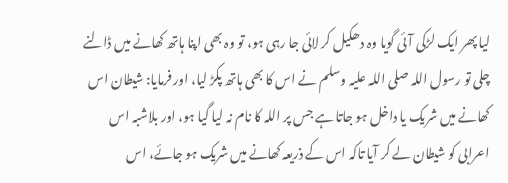لیا پھر ایک لڑکی آئی گویا وہ دھکیل کر لائی جا رہی ہو، تو وہ بھی اپنا ہاتھ کھانے میں ڈالنے چلی تو رسول اللہ صلی اللہ علیہ وسلم نے اس کا بھی ہاتھ پکڑ لیا، اور فرمایا: شیطان اس کھانے میں شریک یا داخل ہو جاتا ہے جس پر اللہ کا نام نہ لیا گیا ہو، اور بلاشبہ اس اعرابی کو شیطان لے کر آیا تاکہ اس کے ذریعہ کھانے میں شریک ہو جائے، اس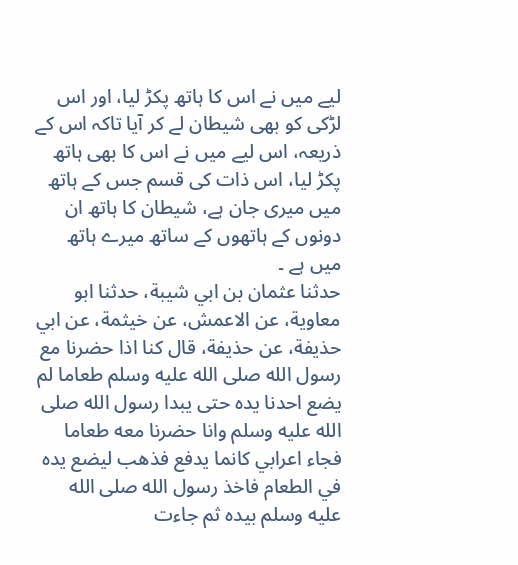لیے میں نے اس کا ہاتھ پکڑ لیا، اور اس لڑکی کو بھی شیطان لے کر آیا تاکہ اس کے ذریعہ، اس لیے میں نے اس کا بھی ہاتھ پکڑ لیا، اس ذات کی قسم جس کے ہاتھ میں میری جان ہے، شیطان کا ہاتھ ان دونوں کے ہاتھوں کے ساتھ میرے ہاتھ میں ہے ۔
حدثنا عثمان بن ابي شيبة، حدثنا ابو معاوية، عن الاعمش، عن خيثمة، عن ابي حذيفة، عن حذيفة، قال كنا اذا حضرنا مع رسول الله صلى الله عليه وسلم طعاما لم يضع احدنا يده حتى يبدا رسول الله صلى الله عليه وسلم وانا حضرنا معه طعاما فجاء اعرابي كانما يدفع فذهب ليضع يده في الطعام فاخذ رسول الله صلى الله عليه وسلم بيده ثم جاءت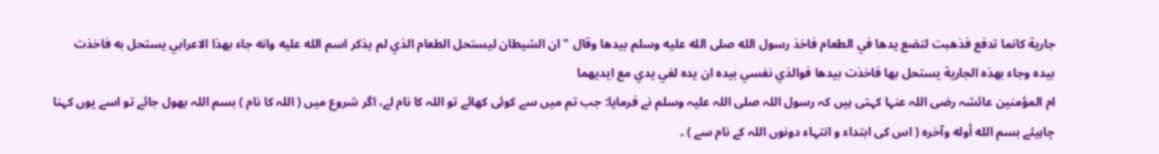جارية كانما تدفع فذهبت لتضع يدها في الطعام فاخذ رسول الله صلى الله عليه وسلم بيدها وقال " ان الشيطان ليستحل الطعام الذي لم يذكر اسم الله عليه وانه جاء بهذا الاعرابي يستحل به فاخذت بيده وجاء بهذه الجارية يستحل بها فاخذت بيدها فوالذي نفسي بيده ان يده لفي يدي مع ايديهما
ام المؤمنین عائشہ رضی اللہ عنہا کہتی ہیں کہ رسول اللہ صلی اللہ علیہ وسلم نے فرمایا: جب تم میں سے کوئی کھائے تو اللہ کا نام لے، اگر شروع میں ( اللہ کا نام ) بسم اللہ بھول جائے تو اسے یوں کہنا چاہیئے بسم الله أوله وآخره ( اس کی ابتداء و انتہاء دونوں اللہ کے نام سے ) ۔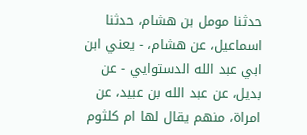حدثنا مومل بن هشام، حدثنا اسماعيل، عن هشام، - يعني ابن ابي عبد الله الدستوايي - عن بديل، عن عبد الله بن عبيد، عن امراة، منهم يقال لها ام كلثوم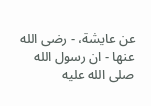عن عايشة، - رضى الله عنها - ان رسول الله صلى الله عليه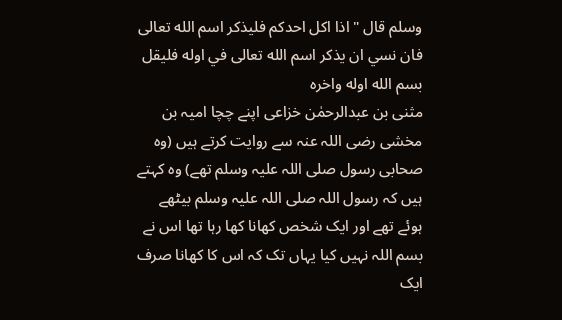وسلم قال " اذا اكل احدكم فليذكر اسم الله تعالى فان نسي ان يذكر اسم الله تعالى في اوله فليقل بسم الله اوله واخره
مثنی بن عبدالرحمٰن خزاعی اپنے چچا امیہ بن مخشی رضی اللہ عنہ سے روایت کرتے ہیں (وہ صحابی رسول صلی اللہ علیہ وسلم تھے) وہ کہتے ہیں کہ رسول اللہ صلی اللہ علیہ وسلم بیٹھے ہوئے تھے اور ایک شخص کھانا کھا رہا تھا اس نے بسم اللہ نہیں کیا یہاں تک کہ اس کا کھانا صرف ایک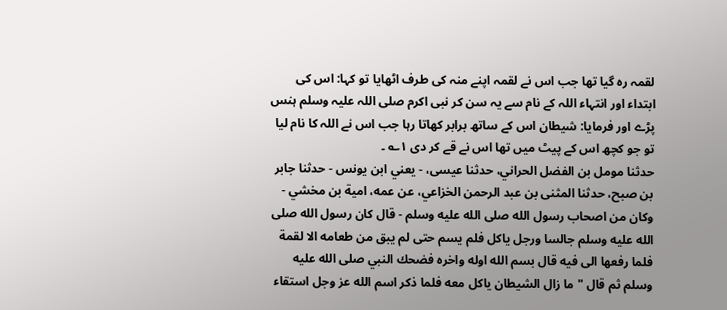لقمہ رہ گیا تھا جب اس نے لقمہ اپنے منہ کی طرف اٹھایا تو کہا: اس کی ابتداء اور انتہاء اللہ کے نام سے یہ سن کر نبی اکرم صلی اللہ علیہ وسلم ہنس پڑے اور فرمایا: شیطان اس کے ساتھ برابر کھاتا رہا جب اس نے اللہ کا نام لیا تو جو کچھ اس کے پیٹ میں تھا اس نے قے کر دی ۱؎ ۔
حدثنا مومل بن الفضل الحراني، حدثنا عيسى، - يعني ابن يونس - حدثنا جابر بن صبح، حدثنا المثنى بن عبد الرحمن الخزاعي، عن عمه، امية بن مخشي - وكان من اصحاب رسول الله صلى الله عليه وسلم - قال كان رسول الله صلى الله عليه وسلم جالسا ورجل ياكل فلم يسم حتى لم يبق من طعامه الا لقمة فلما رفعها الى فيه قال بسم الله اوله واخره فضحك النبي صلى الله عليه وسلم ثم قال " ما زال الشيطان ياكل معه فلما ذكر اسم الله عز وجل استقاء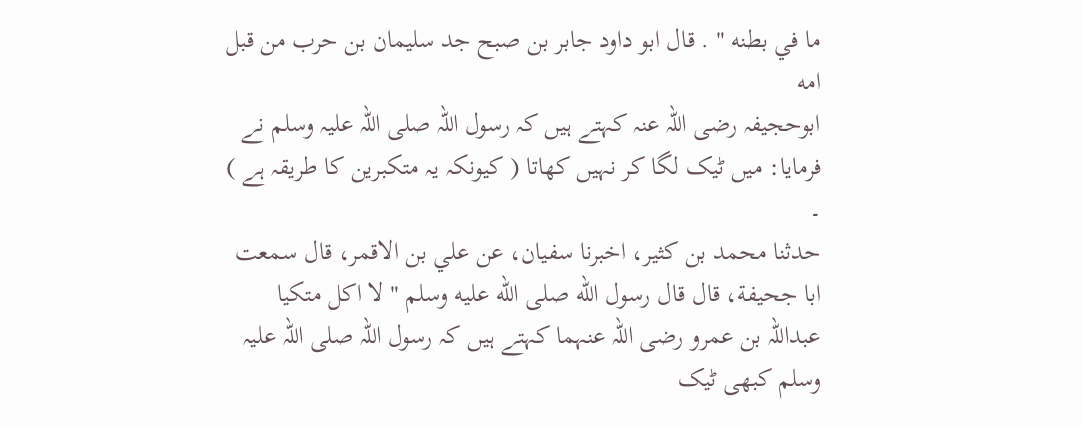ما في بطنه " . قال ابو داود جابر بن صبح جد سليمان بن حرب من قبل امه
ابوحجیفہ رضی اللہ عنہ کہتے ہیں کہ رسول اللہ صلی اللہ علیہ وسلم نے فرمایا: میں ٹیک لگا کر نہیں کھاتا ( کیونکہ یہ متکبرین کا طریقہ ہے ) ۔
حدثنا محمد بن كثير، اخبرنا سفيان، عن علي بن الاقمر، قال سمعت ابا جحيفة، قال قال رسول الله صلى الله عليه وسلم " لا اكل متكيا
عبداللہ بن عمرو رضی اللہ عنہما کہتے ہیں کہ رسول اللہ صلی اللہ علیہ وسلم کبھی ٹیک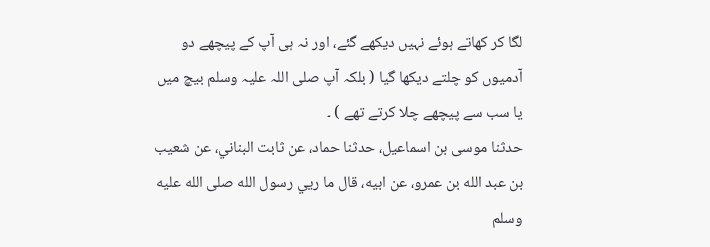لگا کر کھاتے ہوئے نہیں دیکھے گئے، اور نہ ہی آپ کے پیچھے دو آدمیوں کو چلتے دیکھا گیا ( بلکہ آپ صلی اللہ علیہ وسلم بیچ میں یا سب سے پیچھے چلا کرتے تھے ) ۔
حدثنا موسى بن اسماعيل، حدثنا حماد، عن ثابت البناني، عن شعيب بن عبد الله بن عمرو، عن ابيه، قال ما ريي رسول الله صلى الله عليه وسلم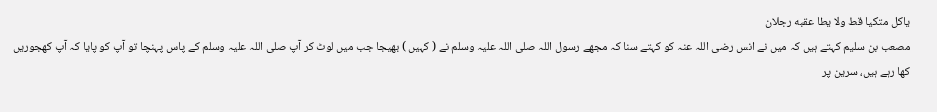ياكل متكيا قط ولا يطا عقبه رجلان
مصعب بن سلیم کہتے ہیں کہ میں نے انس رضی اللہ عنہ کو کہتے سنا کہ مجھے رسول اللہ صلی اللہ علیہ وسلم نے ( کہیں ) بھیجا جب میں لوٹ کر آپ صلی اللہ علیہ وسلم کے پاس پہنچا تو آپ کو پایا کہ آپ کھجوریں کھا رہے ہیں، سرین پر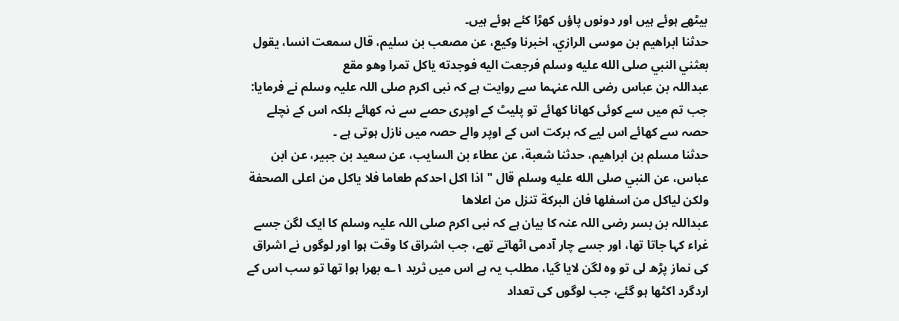بیٹھے ہوئے ہیں اور دونوں پاؤں کھڑا کئے ہوئے ہیں۔
حدثنا ابراهيم بن موسى الرازي، اخبرنا وكيع، عن مصعب بن سليم، قال سمعت انسا، يقول بعثني النبي صلى الله عليه وسلم فرجعت اليه فوجدته ياكل تمرا وهو مقع
عبداللہ بن عباس رضی اللہ عنہما سے روایت ہے کہ نبی اکرم صلی اللہ علیہ وسلم نے فرمایا: جب تم میں سے کوئی کھانا کھائے تو پلیٹ کے اوپری حصے سے نہ کھائے بلکہ اس کے نچلے حصہ سے کھائے اس لیے کہ برکت اس کے اوپر والے حصہ میں نازل ہوتی ہے ۔
حدثنا مسلم بن ابراهيم، حدثنا شعبة، عن عطاء بن السايب، عن سعيد بن جبير، عن ابن عباس، عن النبي صلى الله عليه وسلم قال " اذا اكل احدكم طعاما فلا ياكل من اعلى الصحفة ولكن لياكل من اسفلها فان البركة تنزل من اعلاها
عبداللہ بن بسر رضی اللہ عنہ کا بیان ہے کہ نبی اکرم صلی اللہ علیہ وسلم کا ایک لگن جسے غراء کہا جاتا تھا، اور جسے چار آدمی اٹھاتے تھے، جب اشراق کا وقت ہوا اور لوگوں نے اشراق کی نماز پڑھ لی تو وہ لگن لایا گیا، مطلب یہ ہے اس میں ثرید ۱؎ بھرا ہوا تھا تو سب اس کے اردگرد اکٹھا ہو گئے، جب لوگوں کی تعداد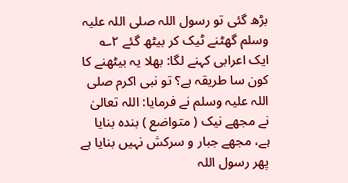بڑھ گئی تو رسول اللہ صلی اللہ علیہ وسلم گھٹنے ٹیک کر بیٹھ گئے ۲؎ ایک اعرابی کہنے لگا: بھلا یہ بیٹھنے کا کون سا طریقہ ہے؟ تو نبی اکرم صلی اللہ علیہ وسلم نے فرمایا: اللہ تعالیٰ نے مجھے نیک ( متواضع ) بندہ بنایا ہے، مجھے جبار و سرکش نہیں بنایا ہے پھر رسول اللہ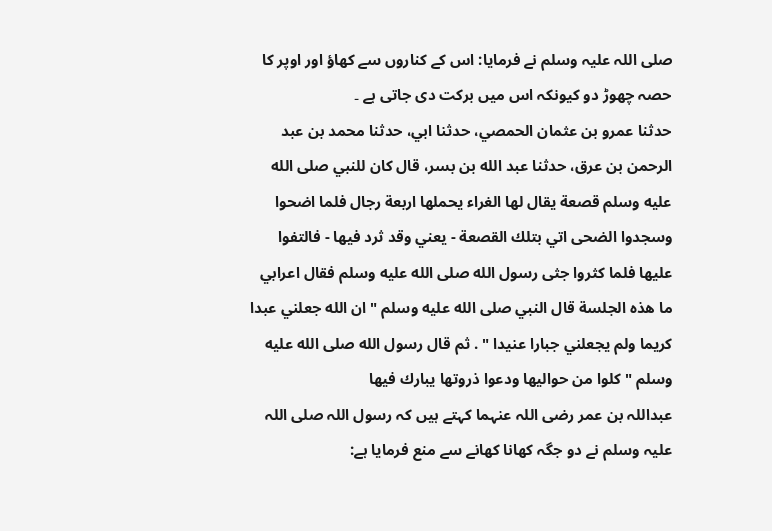صلی اللہ علیہ وسلم نے فرمایا: اس کے کناروں سے کھاؤ اور اوپر کا حصہ چھوڑ دو کیونکہ اس میں برکت دی جاتی ہے ۔
حدثنا عمرو بن عثمان الحمصي، حدثنا ابي، حدثنا محمد بن عبد الرحمن بن عرق، حدثنا عبد الله بن بسر، قال كان للنبي صلى الله عليه وسلم قصعة يقال لها الغراء يحملها اربعة رجال فلما اضحوا وسجدوا الضحى اتي بتلك القصعة - يعني وقد ثرد فيها - فالتفوا عليها فلما كثروا جثى رسول الله صلى الله عليه وسلم فقال اعرابي ما هذه الجلسة قال النبي صلى الله عليه وسلم " ان الله جعلني عبدا كريما ولم يجعلني جبارا عنيدا " . ثم قال رسول الله صلى الله عليه وسلم " كلوا من حواليها ودعوا ذروتها يبارك فيها
عبداللہ بن عمر رضی اللہ عنہما کہتے ہیں کہ رسول اللہ صلی اللہ علیہ وسلم نے دو جگہ کھانا کھانے سے منع فرمایا ہے: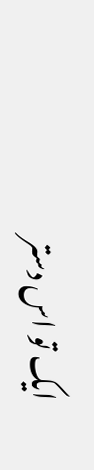ایک تو اس دستر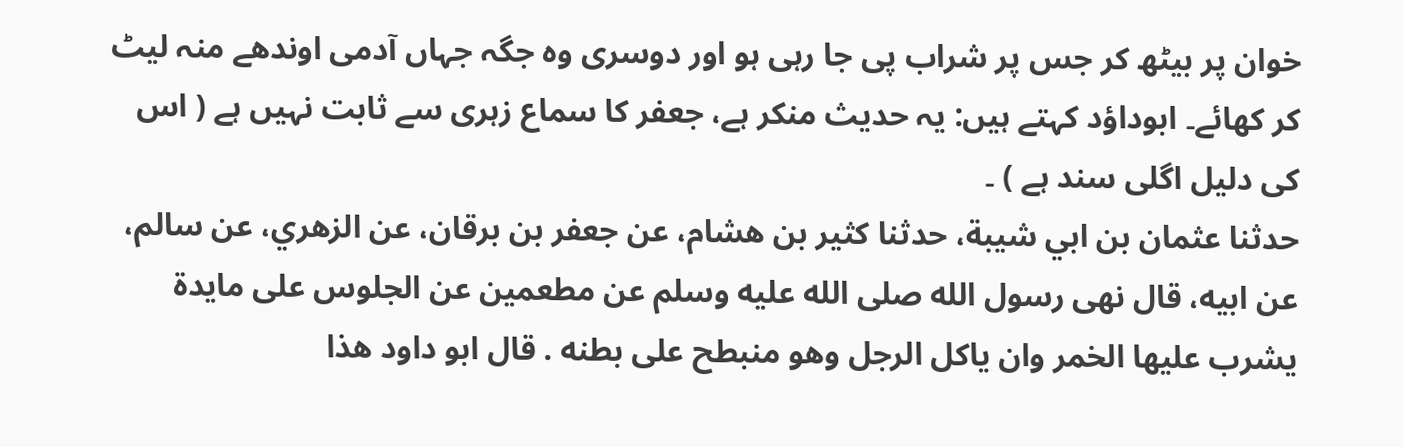خوان پر بیٹھ کر جس پر شراب پی جا رہی ہو اور دوسری وہ جگہ جہاں آدمی اوندھے منہ لیٹ کر کھائے۔ ابوداؤد کہتے ہیں: یہ حدیث منکر ہے، جعفر کا سماع زہری سے ثابت نہیں ہے ( اس کی دلیل اگلی سند ہے ) ۔
حدثنا عثمان بن ابي شيبة، حدثنا كثير بن هشام، عن جعفر بن برقان، عن الزهري، عن سالم، عن ابيه، قال نهى رسول الله صلى الله عليه وسلم عن مطعمين عن الجلوس على مايدة يشرب عليها الخمر وان ياكل الرجل وهو منبطح على بطنه . قال ابو داود هذا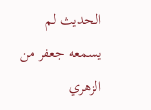الحديث لم يسمعه جعفر من الزهري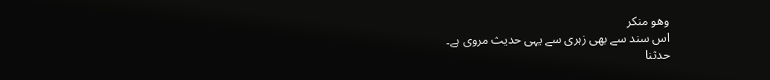وهو منكر
اس سند سے بھی زہری سے یہی حدیث مروی ہے۔
حدثنا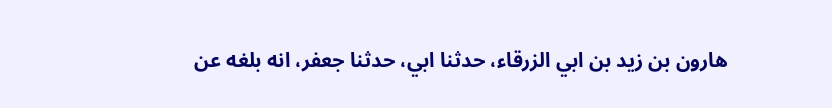هارون بن زيد بن ابي الزرقاء، حدثنا ابي، حدثنا جعفر، انه بلغه عن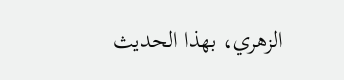الزهري، بهذا الحديث